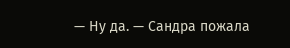— Ну да. — Сандра пожала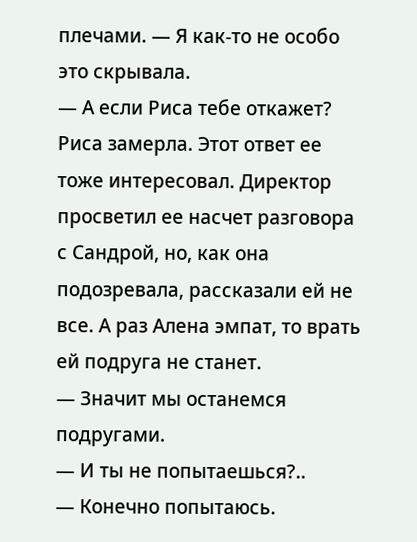плечами. — Я как-то не особо это скрывала.
— А если Риса тебе откажет?
Риса замерла. Этот ответ ее тоже интересовал. Директор просветил ее насчет разговора с Сандрой, но, как она подозревала, рассказали ей не все. А раз Алена эмпат, то врать ей подруга не станет.
— Значит мы останемся подругами.
— И ты не попытаешься?..
— Конечно попытаюсь.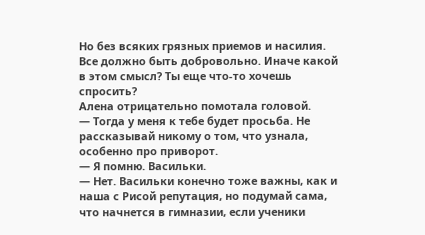Но без всяких грязных приемов и насилия. Все должно быть добровольно. Иначе какой в этом смысл? Ты еще что-то хочешь спросить?
Алена отрицательно помотала головой.
— Тогда у меня к тебе будет просьба. Не рассказывай никому о том, что узнала, особенно про приворот.
— Я помню. Васильки.
— Нет. Васильки конечно тоже важны, как и наша с Рисой репутация, но подумай сама, что начнется в гимназии, если ученики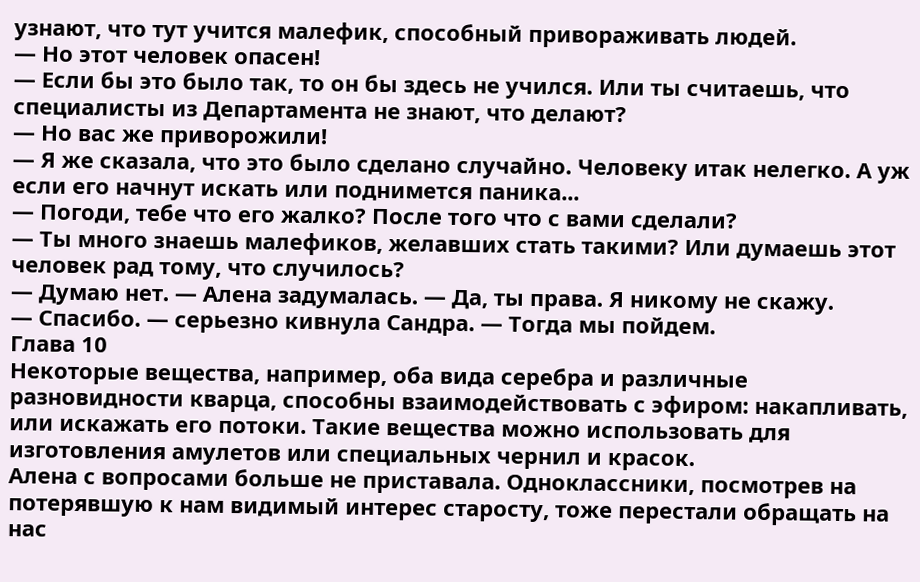узнают, что тут учится малефик, способный привораживать людей.
— Но этот человек опасен!
— Если бы это было так, то он бы здесь не учился. Или ты считаешь, что специалисты из Департамента не знают, что делают?
— Но вас же приворожили!
— Я же сказала, что это было сделано случайно. Человеку итак нелегко. А уж если его начнут искать или поднимется паника...
— Погоди, тебе что его жалко? После того что с вами сделали?
— Ты много знаешь малефиков, желавших стать такими? Или думаешь этот человек рад тому, что случилось?
— Думаю нет. — Алена задумалась. — Да, ты права. Я никому не скажу.
— Спасибо. — серьезно кивнула Сандра. — Тогда мы пойдем.
Глава 10
Некоторые вещества, например, оба вида серебра и различные разновидности кварца, способны взаимодействовать с эфиром: накапливать, или искажать его потоки. Такие вещества можно использовать для изготовления амулетов или специальных чернил и красок.
Алена с вопросами больше не приставала. Одноклассники, посмотрев на потерявшую к нам видимый интерес старосту, тоже перестали обращать на нас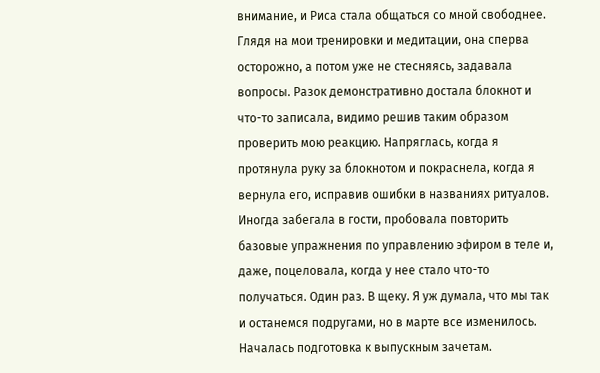внимание, и Риса стала общаться со мной свободнее. Глядя на мои тренировки и медитации, она сперва осторожно, а потом уже не стесняясь, задавала вопросы. Разок демонстративно достала блокнот и что-то записала, видимо решив таким образом проверить мою реакцию. Напряглась, когда я протянула руку за блокнотом и покраснела, когда я вернула его, исправив ошибки в названиях ритуалов. Иногда забегала в гости, пробовала повторить базовые упражнения по управлению эфиром в теле и, даже, поцеловала, когда у нее стало что-то получаться. Один раз. В щеку. Я уж думала, что мы так и останемся подругами, но в марте все изменилось.
Началась подготовка к выпускным зачетам.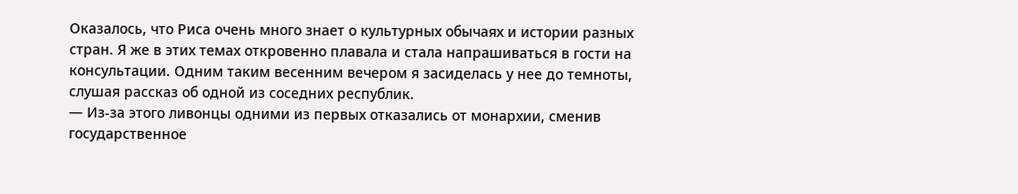Оказалось, что Риса очень много знает о культурных обычаях и истории разных стран. Я же в этих темах откровенно плавала и стала напрашиваться в гости на консультации. Одним таким весенним вечером я засиделась у нее до темноты, слушая рассказ об одной из соседних республик.
— Из-за этого ливонцы одними из первых отказались от монархии, сменив государственное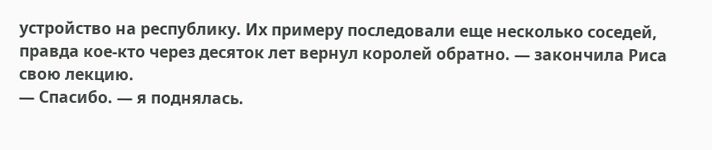устройство на республику. Их примеру последовали еще несколько соседей, правда кое-кто через десяток лет вернул королей обратно. — закончила Риса свою лекцию.
— Спасибо. — я поднялась.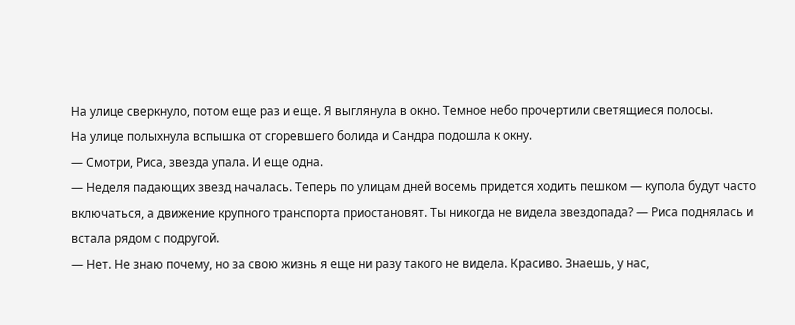На улице сверкнуло, потом еще раз и еще. Я выглянула в окно. Темное небо прочертили светящиеся полосы.
На улице полыхнула вспышка от сгоревшего болида и Сандра подошла к окну.
— Смотри, Риса, звезда упала. И еще одна.
— Неделя падающих звезд началась. Теперь по улицам дней восемь придется ходить пешком — купола будут часто включаться, а движение крупного транспорта приостановят. Ты никогда не видела звездопада? — Риса поднялась и встала рядом с подругой.
— Нет. Не знаю почему, но за свою жизнь я еще ни разу такого не видела. Красиво. Знаешь, у нас,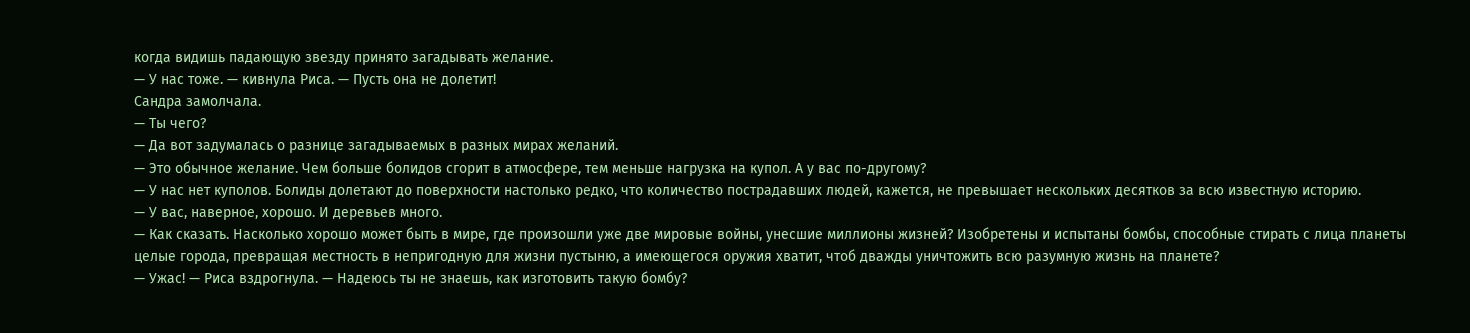когда видишь падающую звезду принято загадывать желание.
— У нас тоже. — кивнула Риса. — Пусть она не долетит!
Сандра замолчала.
— Ты чего?
— Да вот задумалась о разнице загадываемых в разных мирах желаний.
— Это обычное желание. Чем больше болидов сгорит в атмосфере, тем меньше нагрузка на купол. А у вас по-другому?
— У нас нет куполов. Болиды долетают до поверхности настолько редко, что количество пострадавших людей, кажется, не превышает нескольких десятков за всю известную историю.
— У вас, наверное, хорошо. И деревьев много.
— Как сказать. Насколько хорошо может быть в мире, где произошли уже две мировые войны, унесшие миллионы жизней? Изобретены и испытаны бомбы, способные стирать с лица планеты целые города, превращая местность в непригодную для жизни пустыню, а имеющегося оружия хватит, чтоб дважды уничтожить всю разумную жизнь на планете?
— Ужас! — Риса вздрогнула. — Надеюсь ты не знаешь, как изготовить такую бомбу?